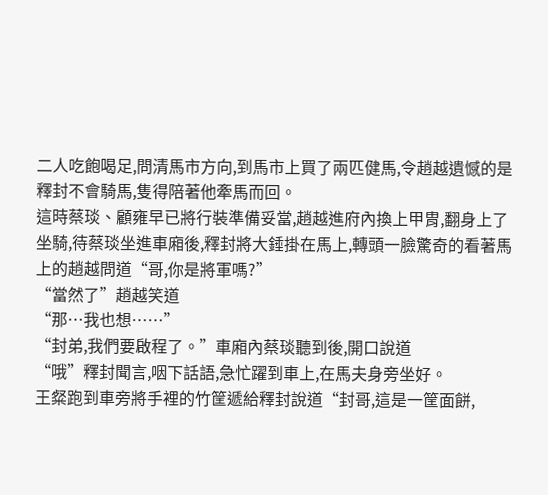二人吃飽喝足,問清馬市方向,到馬市上買了兩匹健馬,令趙越遺憾的是釋封不會騎馬,隻得陪著他牽馬而回。
這時蔡琰、顧雍早已將行裝準備妥當,趙越進府內換上甲胄,翻身上了坐騎,待蔡琰坐進車廂後,釋封將大錘掛在馬上,轉頭一臉驚奇的看著馬上的趙越問道“哥,你是將軍嗎?”
“當然了”趙越笑道
“那…我也想……”
“封弟,我們要啟程了。”車廂內蔡琰聽到後,開口說道
“哦”釋封聞言,咽下話語,急忙躍到車上,在馬夫身旁坐好。
王粲跑到車旁將手裡的竹筐遞給釋封說道“封哥,這是一筐面餅,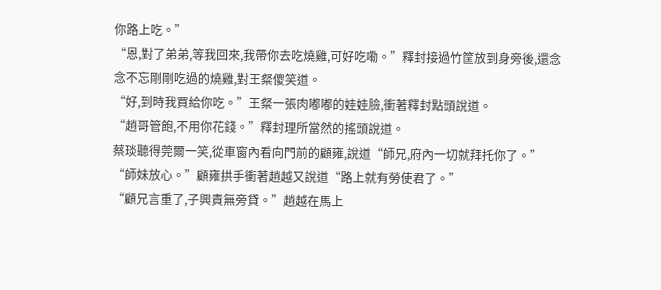你路上吃。”
“恩,對了弟弟,等我回來,我帶你去吃燒雞,可好吃嘞。”釋封接過竹筐放到身旁後,還念念不忘剛剛吃過的燒雞,對王粲傻笑道。
“好,到時我買給你吃。”王粲一張肉嘟嘟的娃娃臉,衝著釋封點頭說道。
“趙哥管飽,不用你花錢。”釋封理所當然的搖頭說道。
蔡琰聽得莞爾一笑,從車窗內看向門前的顧雍,說道“師兄,府內一切就拜托你了。”
“師妹放心。”顧雍拱手衝著趙越又說道“路上就有勞使君了。”
“顧兄言重了,子興責無旁貸。”趙越在馬上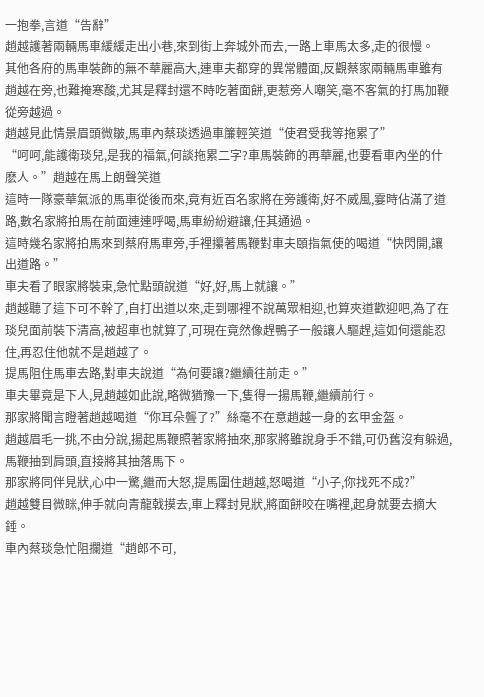一抱拳,言道“告辭”
趙越護著兩輛馬車緩緩走出小巷,來到街上奔城外而去,一路上車馬太多,走的很慢。
其他各府的馬車裝飾的無不華麗高大,連車夫都穿的異常體面,反觀蔡家兩輛馬車雖有趙越在旁,也難掩寒酸,尤其是釋封還不時吃著面餅,更惹旁人嘲笑,毫不客氣的打馬加鞭從旁越過。
趙越見此情景眉頭微皺,馬車內蔡琰透過車簾輕笑道“使君受我等拖累了”
“呵呵,能護衛琰兒,是我的福氣,何談拖累二字?車馬裝飾的再華麗,也要看車內坐的什麽人。”趙越在馬上朗聲笑道
這時一隊豪華氣派的馬車從後而來,竟有近百名家將在旁護衛,好不威風,霎時佔滿了道路,數名家將拍馬在前面連連呼喝,馬車紛紛避讓,任其通過。
這時幾名家將拍馬來到蔡府馬車旁,手裡攥著馬鞭對車夫頤指氣使的喝道“快閃開,讓出道路。”
車夫看了眼家將裝束,急忙點頭說道“好,好,馬上就讓。”
趙越聽了這下可不幹了,自打出道以來,走到哪裡不說萬眾相迎,也算夾道歡迎吧,為了在琰兒面前裝下清高,被超車也就算了,可現在竟然像趕鴨子一般讓人驅趕,這如何還能忍住,再忍住他就不是趙越了。
提馬阻住馬車去路,對車夫說道“為何要讓?繼續往前走。”
車夫畢竟是下人,見趙越如此說,略微猶豫一下,隻得一揚馬鞭,繼續前行。
那家將聞言瞪著趙越喝道“你耳朵聾了?”絲毫不在意趙越一身的玄甲金盔。
趙越眉毛一挑,不由分說,揚起馬鞭照著家將抽來,那家將雖說身手不錯,可仍舊沒有躲過,馬鞭抽到肩頭,直接將其抽落馬下。
那家將同伴見狀,心中一驚,繼而大怒,提馬圍住趙越,怒喝道“小子,你找死不成?”
趙越雙目微眯,伸手就向青龍戟摸去,車上釋封見狀,將面餅咬在嘴裡,起身就要去摘大錘。
車內蔡琰急忙阻攔道“趙郎不可,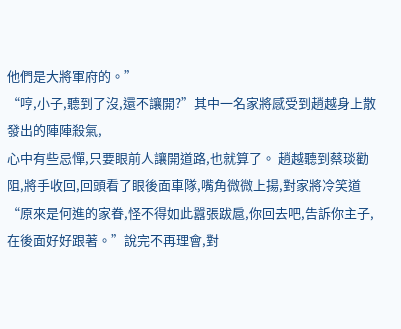他們是大將軍府的。”
“哼,小子,聽到了沒,還不讓開?”其中一名家將感受到趙越身上散發出的陣陣殺氣,
心中有些忌憚,只要眼前人讓開道路,也就算了。 趙越聽到蔡琰勸阻,將手收回,回頭看了眼後面車隊,嘴角微微上揚,對家將冷笑道“原來是何進的家眷,怪不得如此囂張跋扈,你回去吧,告訴你主子,在後面好好跟著。”說完不再理會,對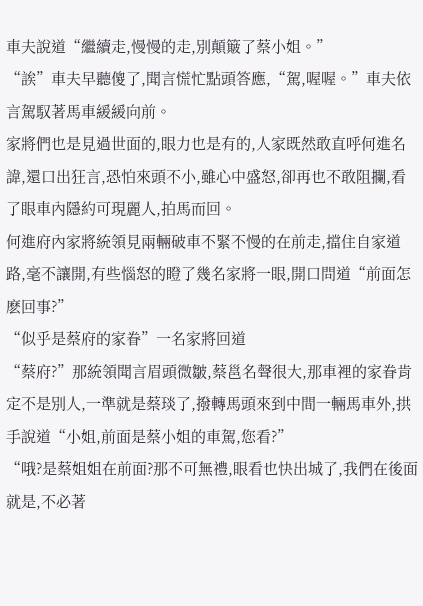車夫說道“繼續走,慢慢的走,別顛簸了蔡小姐。”
“誒”車夫早聽傻了,聞言慌忙點頭答應,“駕,喔喔。”車夫依言駕馭著馬車緩緩向前。
家將們也是見過世面的,眼力也是有的,人家既然敢直呼何進名諱,還口出狂言,恐怕來頭不小,雖心中盛怒,卻再也不敢阻攔,看了眼車內隱約可現麗人,拍馬而回。
何進府內家將統領見兩輛破車不緊不慢的在前走,擋住自家道路,毫不讓開,有些惱怒的瞪了幾名家將一眼,開口問道“前面怎麽回事?”
“似乎是蔡府的家眷”一名家將回道
“蔡府?”那統領聞言眉頭微皺,蔡邕名聲很大,那車裡的家眷肯定不是別人,一準就是蔡琰了,撥轉馬頭來到中間一輛馬車外,拱手說道“小姐,前面是蔡小姐的車駕,您看?”
“哦?是蔡姐姐在前面?那不可無禮,眼看也快出城了,我們在後面就是,不必著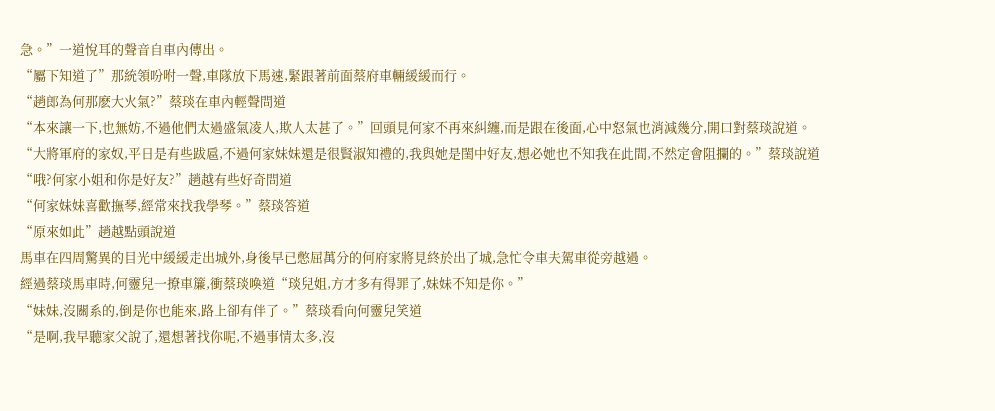急。”一道悅耳的聲音自車內傳出。
“屬下知道了”那統領吩咐一聲,車隊放下馬速,緊跟著前面蔡府車輛緩緩而行。
“趙郎為何那麽大火氣?”蔡琰在車內輕聲問道
“本來讓一下,也無妨,不過他們太過盛氣凌人,欺人太甚了。”回頭見何家不再來糾纏,而是跟在後面,心中怒氣也消減幾分,開口對蔡琰說道。
“大將軍府的家奴,平日是有些跋扈,不過何家妹妹還是很賢淑知禮的,我與她是閨中好友,想必她也不知我在此間,不然定會阻攔的。”蔡琰說道
“哦?何家小姐和你是好友?”趙越有些好奇問道
“何家妹妹喜歡撫琴,經常來找我學琴。”蔡琰答道
“原來如此”趙越點頭說道
馬車在四周驚異的目光中緩緩走出城外,身後早已憋屈萬分的何府家將見終於出了城,急忙令車夫駕車從旁越過。
經過蔡琰馬車時,何靈兒一撩車簾,衝蔡琰喚道“琰兒姐,方才多有得罪了,妹妹不知是你。”
“妹妹,沒關系的,倒是你也能來,路上卻有伴了。”蔡琰看向何靈兒笑道
“是啊,我早聽家父說了,還想著找你呢,不過事情太多,沒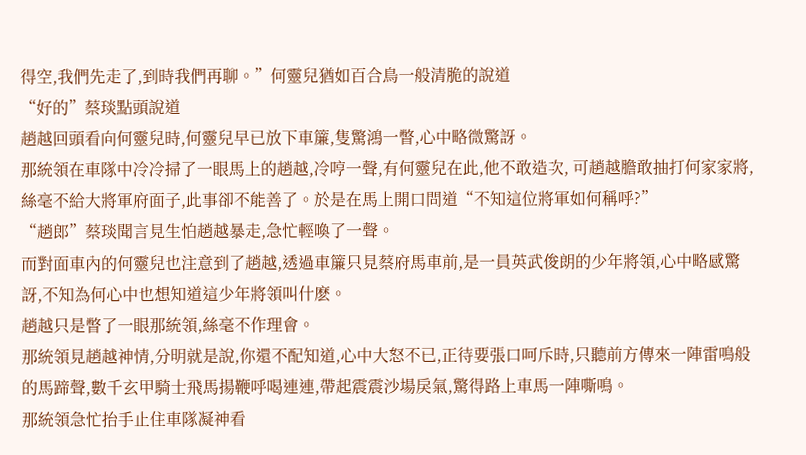得空,我們先走了,到時我們再聊。”何靈兒猶如百合鳥一般清脆的說道
“好的”蔡琰點頭說道
趙越回頭看向何靈兒時,何靈兒早已放下車簾,隻驚鴻一瞥,心中略微驚訝。
那統領在車隊中冷冷掃了一眼馬上的趙越,冷哼一聲,有何靈兒在此,他不敢造次, 可趙越膽敢抽打何家家將,絲毫不給大將軍府面子,此事卻不能善了。於是在馬上開口問道“不知這位將軍如何稱呼?”
“趙郎”蔡琰聞言見生怕趙越暴走,急忙輕喚了一聲。
而對面車內的何靈兒也注意到了趙越,透過車簾只見蔡府馬車前,是一員英武俊朗的少年將領,心中略感驚訝,不知為何心中也想知道這少年將領叫什麽。
趙越只是瞥了一眼那統領,絲毫不作理會。
那統領見趙越神情,分明就是說,你還不配知道,心中大怒不已,正待要張口呵斥時,只聽前方傳來一陣雷鳴般的馬蹄聲,數千玄甲騎士飛馬揚鞭呼喝連連,帶起震震沙場戾氣,驚得路上車馬一陣嘶鳴。
那統領急忙抬手止住車隊凝神看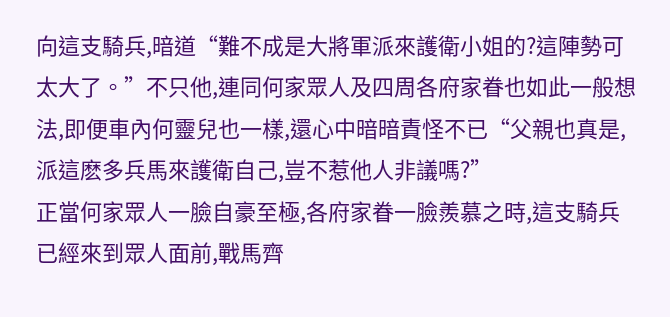向這支騎兵,暗道“難不成是大將軍派來護衛小姐的?這陣勢可太大了。”不只他,連同何家眾人及四周各府家眷也如此一般想法,即便車內何靈兒也一樣,還心中暗暗責怪不已“父親也真是,派這麽多兵馬來護衛自己,豈不惹他人非議嗎?”
正當何家眾人一臉自豪至極,各府家眷一臉羨慕之時,這支騎兵已經來到眾人面前,戰馬齊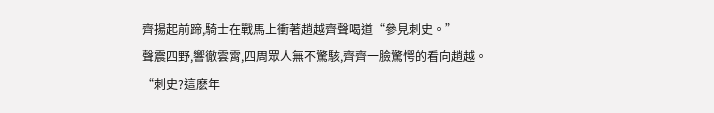齊揚起前蹄,騎士在戰馬上衝著趙越齊聲喝道“參見刺史。”
聲震四野,響徹雲霄,四周眾人無不驚駭,齊齊一臉驚愕的看向趙越。
“刺史?這麽年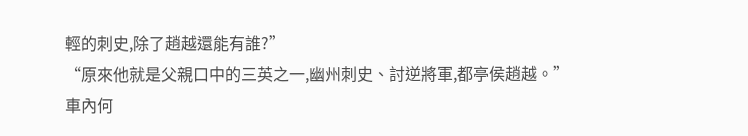輕的刺史,除了趙越還能有誰?”
“原來他就是父親口中的三英之一,幽州刺史、討逆將軍,都亭侯趙越。”車內何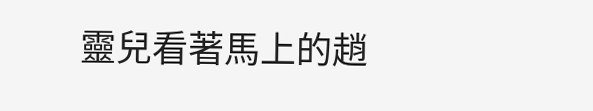靈兒看著馬上的趙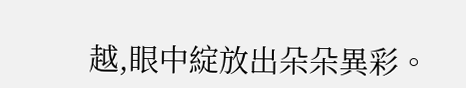越,眼中綻放出朵朵異彩。